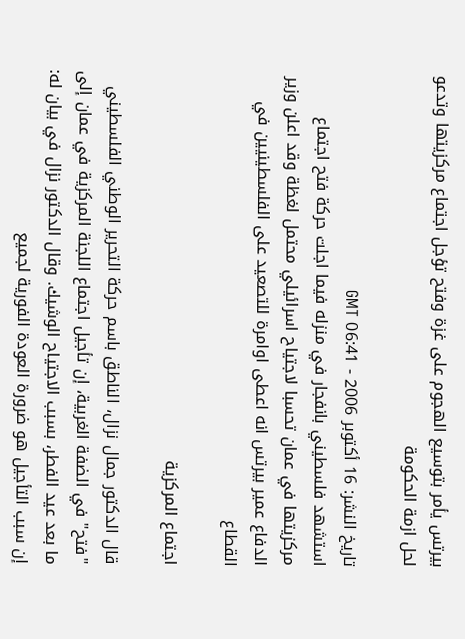بيرتس يأمر بتوسيع الهجوم على غزة وفتح تؤجل اجتماع مركزيتها وتدعو لحل ازمة الحكومة

تاريخ النشر: 16 أكتوبر 2006 - 06:41 GMT
استشهد فلسطيني بانفجار في منزله فيما اجلت حركة فتح اجتماع مركزيتها في عمان تحسبا لاجتياح اسرائيلي محتمل لغظة وقد اعلن وزير الدفاع عمير بيرتس انه اعطى اوامرة للتصعيد على الفلسطينيين في القطاع

اجتماع المركزية

قال الدكتور جمال نزال، الناطق باسم حركة التحرير الوطني الفلسطيني "فتح" في الضفة الغربية، إن تأجيل اجتماع اللجنة المركزية في عمان إلى ما بعد عيد الفطر، بسبب الاجتياح الوشيك. وقال الدكتور نزال في بيان له: إن سبب التأجيل هو ضرورة العودة الفورية لجميع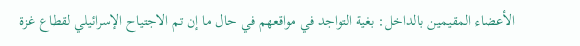الأعضاء المقيمين بالداخل: بغية التواجد في مواقعهم في حال ما إن تم الاجتياح الإسرائيلي لقطاع غزة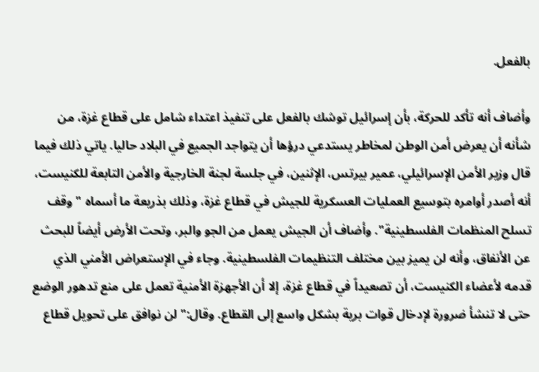بالفعل.

وأضاف أنه تأكد للحركة، بأن إسرائيل توشك بالفعل على تنفيذ اعتداء شامل على قطاع غزة، من شأنه أن يعرض أمن الوطن لمخاطر يستدعي درؤها أن يتواجد الجميع في البلاد حاليا. ياتي ذلك فيما قال وزير الأمن الإسرائيلي، عمير بيرتس، الإثنين، في جلسة لجنة الخارجية والأمن التابعة للكنيست، أنه أصدر أوامره بتوسيع العمليات العسكرية للجيش في قطاع غزة، وذلك بذريعة ما أسماه "وقف تسلح المنظمات الفلسطينية". وأضاف أن الجيش يعمل من الجو والبر، وتحت الأرض أيضاً للبحث عن الأنفاق، وأنه لن يميز بين مختلف التنظيمات الفلسطينية. وجاء في الإستعراض الأمني الذي قدمه لأعضاء الكنيست، أن تصعيداً في قطاع غزة، إلا أن الأجهزة الأمنية تعمل على منع تدهور الوضع حتى لا تنشأ ضرورة لإدخال قوات برية بشكل واسع إلى القطاع. وقال:" لن نوافق على تحويل قطاع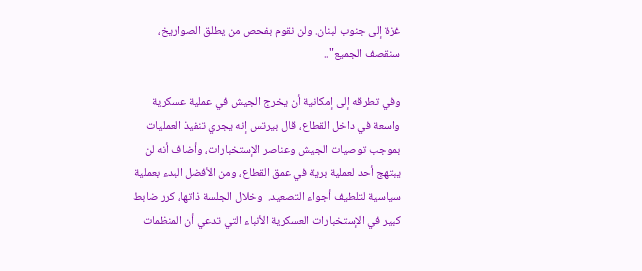غزة إلى جنوب لبنان. ولن نقوم بفحص من يطلق الصواريخ، سنقصف الجميع"..

وفي تطرقه إلى إمكانية أن يخرج الجيش في عملية عسكرية واسعة في داخل القطاع، قال بيرتس إنه يجري تنفيذ العمليات بموجب توصيات الجيش وعناصر الإستخبارات، وأضاف أنه لن يبتهج أحد لعملية برية في عمق القطاع، ومن الأفضل البدء بعملية سياسية لتلطيف أجواء التصعيد.  وخلال الجلسة ذاتها، كرر ضابط كبير في الإستخبارات العسكرية الأنباء التي تدعي أن المنظمات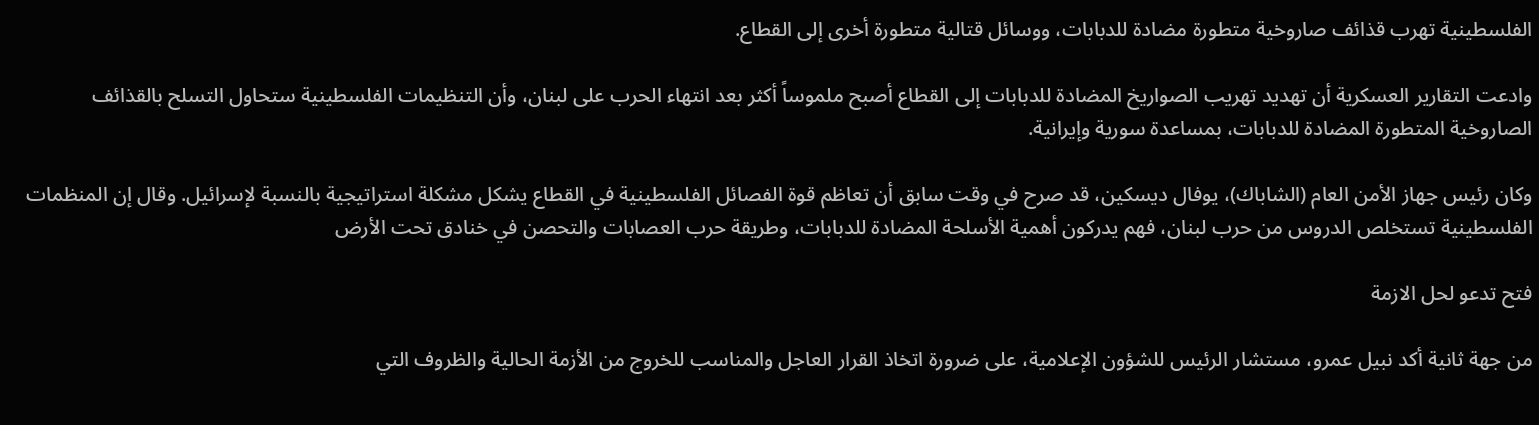الفلسطينية تهرب قذائف صاروخية متطورة مضادة للدبابات، ووسائل قتالية متطورة أخرى إلى القطاع.

وادعت التقارير العسكرية أن تهديد تهريب الصواريخ المضادة للدبابات إلى القطاع أصبح ملموساً أكثر بعد انتهاء الحرب على لبنان، وأن التنظيمات الفلسطينية ستحاول التسلح بالقذائف الصاروخية المتطورة المضادة للدبابات، بمساعدة سورية وإيرانية.

وكان رئيس جهاز الأمن العام (الشاباك)، يوفال ديسكين، قد صرح في وقت سابق أن تعاظم قوة الفصائل الفلسطينية في القطاع يشكل مشكلة استراتيجية بالنسبة لإسرائيل. وقال إن المنظمات الفلسطينية تستخلص الدروس من حرب لبنان، فهم يدركون أهمية الأسلحة المضادة للدبابات، وطريقة حرب العصابات والتحصن في خنادق تحت الأرض

فتح تدعو لحل الازمة

من جهة ثانية أكد نبيل عمرو، مستشار الرئيس للشؤون الإعلامية، على ضرورة اتخاذ القرار العاجل والمناسب للخروج من الأزمة الحالية والظروف التي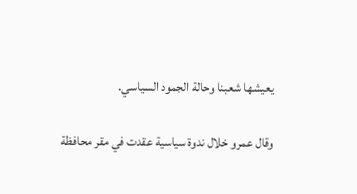يعيشها شعبنا وحالة الجمود السياسي.

وقال عمرو خلال ندوة سياسية عقدت في مقر محافظة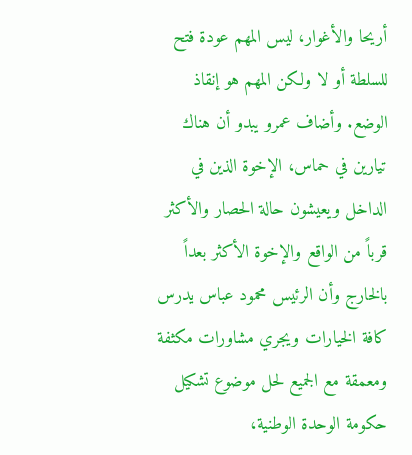أريحا والأغوار، ليس المهم عودة فتح للسلطة أو لا ولكن المهم هو إنقاذ الوضع. وأضاف عمرو يبدو أن هناك تيارين في حماس، الإخوة الذين في الداخل ويعيشون حالة الحصار والأكثر قرباً من الواقع والإخوة الأكثر بعداً بالخارج وأن الرئيس محمود عباس يدرس كافة الخيارات ويجري مشاورات مكثفة ومعمقة مع الجميع لحل موضوع تشكيل حكومة الوحدة الوطنية،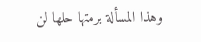وهذا المسألة برمتها حلها لن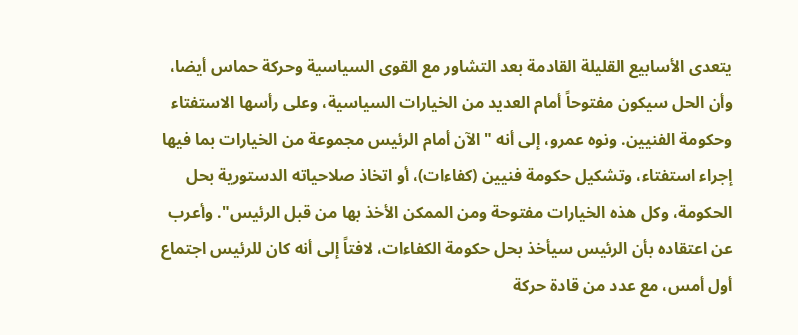يتعدى الأسابيع القليلة القادمة بعد التشاور مع القوى السياسية وحركة حماس أيضا، وأن الحل سيكون مفتوحاً أمام العديد من الخيارات السياسية، وعلى رأسها الاستفتاء وحكومة الفنيين. ونوه عمرو، إلى أنه "الآن أمام الرئيس مجموعة من الخيارات بما فيها إجراء استفتاء، وتشكيل حكومة فنيين (كفاءات)، أو اتخاذ صلاحياته الدستورية بحل الحكومة، وكل هذه الخيارات مفتوحة ومن الممكن الأخذ بها من قبل الرئيس". وأعرب عن اعتقاده بأن الرئيس سيأخذ بحل حكومة الكفاءات، لافتاً إلى أنه كان للرئيس اجتماع أول أمس، مع عدد من قادة حركة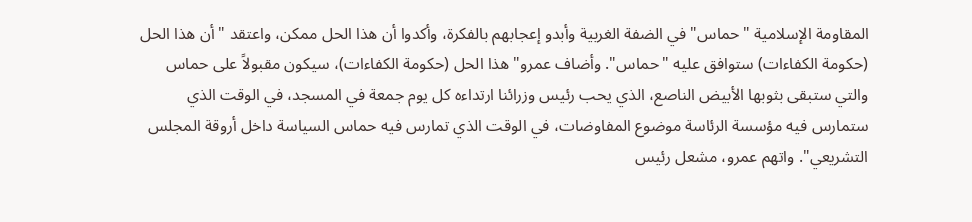المقاومة الإسلامية "حماس" في الضفة الغربية وأبدو إعجابهم بالفكرة، وأكدوا أن هذا الحل ممكن، واعتقد "أن هذا الحل (حكومة الكفاءات) ستوافق عليه "حماس". وأضاف عمرو" هذا الحل (حكومة الكفاءات)، سيكون مقبولاً على حماس والتي ستبقى بثوبها الأبيض الناصع، الذي يحب رئيس وزرائنا ارتداءه كل يوم جمعة في المسجد، في الوقت الذي ستمارس فيه مؤسسة الرئاسة موضوع المفاوضات، في الوقت الذي تمارس فيه حماس السياسة داخل أروقة المجلس التشريعي". واتهم عمرو، مشعل رئيس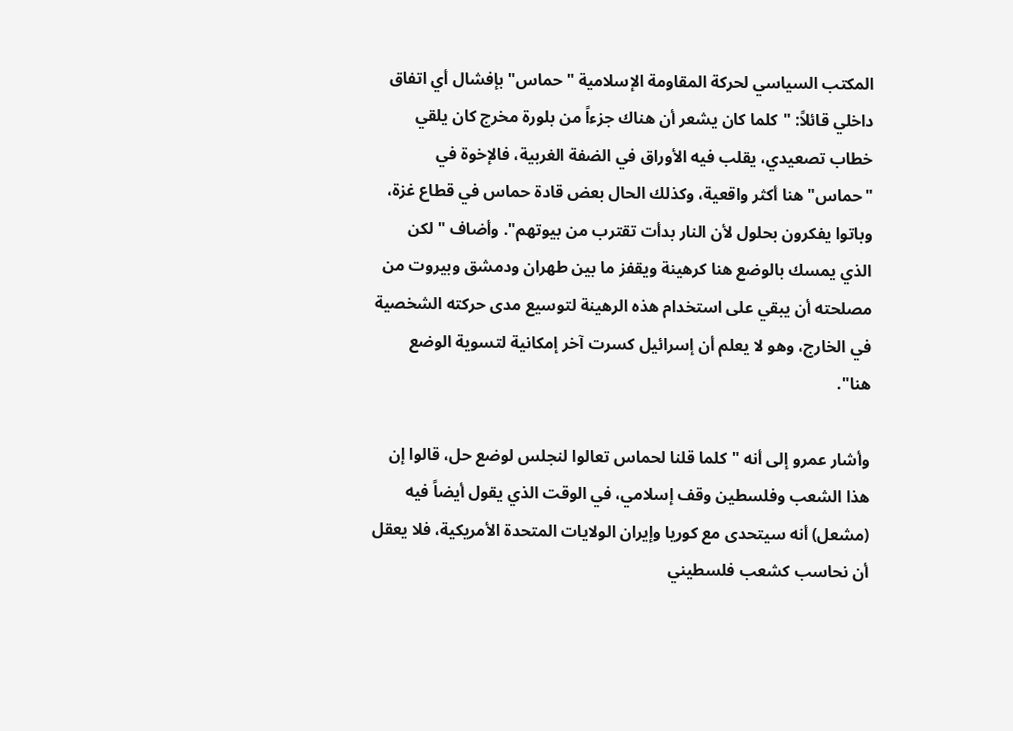المكتب السياسي لحركة المقاومة الإسلامية "حماس" بإفشال أي اتفاق داخلي قائلاً: "كلما كان يشعر أن هناك جزءاً من بلورة مخرج كان يلقي خطاب تصعيدي، يقلب فيه الأوراق في الضفة الغربية، فالإخوة في "حماس" هنا أكثر واقعية، وكذلك الحال بعض قادة حماس في قطاع غزة، وباتوا يفكرون بحلول لأن النار بدأت تقترب من بيوتهم". وأضاف " لكن الذي يمسك بالوضع هنا كرهينة ويقفز ما بين طهران ودمشق وبيروت من مصلحته أن يبقي على استخدام هذه الرهينة لتوسيع مدى حركته الشخصية في الخارج، وهو لا يعلم أن إسرائيل كسرت آخر إمكانية لتسوية الوضع هنا".

وأشار عمرو إلى أنه "كلما قلنا لحماس تعالوا لنجلس لوضع حل، قالوا إن هذا الشعب وفلسطين وقف إسلامي، في الوقت الذي يقول أيضاً فيه (مشعل) أنه سيتحدى مع كوريا وإيران الولايات المتحدة الأمريكية، فلا يعقل أن نحاسب كشعب فلسطيني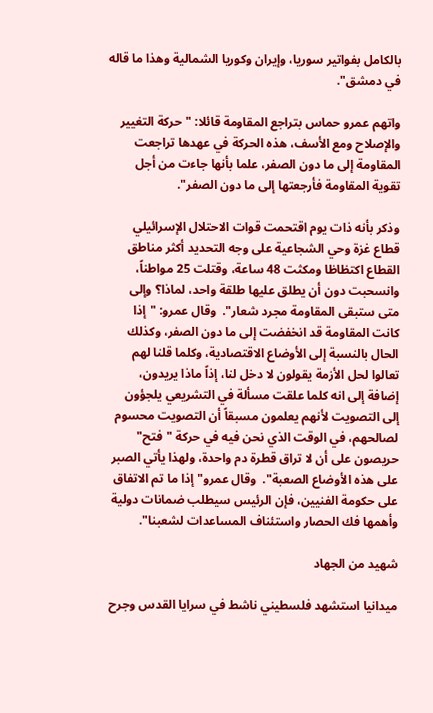بالكامل بفواتير سوريا، وإيران وكوريا الشمالية وهذا ما قاله في دمشق".

واتهم عمرو حماس بتراجع المقاومة قائلا: "حركة التغيير والإصلاح ومع الأسف، هذه الحركة في عهدها تراجعت المقاومة إلى ما دون الصفر، علما بأنها جاءت من أجل تقوية المقاومة فأرجعتها إلى ما دون الصفر".

وذكر بأنه ذات يوم اقتحمت قوات الاحتلال الإسرائيلي قطاع غزة وحي الشجاعية على وجه التحديد أكثر مناطق القطاع اكتظاظا ومكثت 48 ساعة، وقتلت 25 مواطناً، وانسحبت دون أن يطلق عليها طلقة واحد، لماذا؟ وإلى متى ستبقى المقاومة مجرد شعار".  وقال عمرو: "إذا كانت المقاومة قد انخفضت إلى ما دون الصفر، وكذلك الحال بالنسبة إلى الأوضاع الاقتصادية، وكلما قلنا لهم تعالوا لحل الأزمة يقولون لا دخل لنا، إذاً ماذا يريدون، إضافة إلى انه كلما علقت مسألة في التشريعي يلجؤون إلى التصويت لأنهم يعلمون مسبقاً أن التصويت محسوم لصالحهم، في الوقت الذي نحن فيه في حركة "فتح" حريصون على أن لا تراق قطرة دم واحدة، ولهذا يأتي الصبر على هذه الأوضاع الصعبة".  وقال عمرو" إذا ما تم الاتفاق على حكومة الفنيين، فإن الرئيس سيطلب ضمانات دولية وأهمها فك الحصار واستئناف المساعدات لشعبنا".

شهيد من الجهاد

ميدانيا استشهد فلسطيني ناشط في سرايا القدس وجرح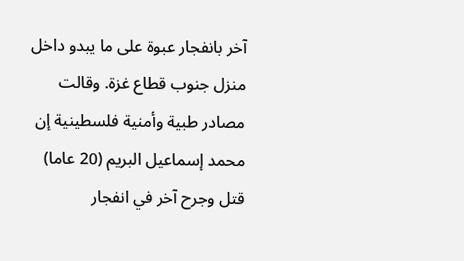آخر بانفجار عبوة على ما يبدو داخل منزل جنوب قطاع غزة. وقالت مصادر طبية وأمنية فلسطينية إن محمد إسماعيل البريم (20 عاما) قتل وجرح آخر في انفجار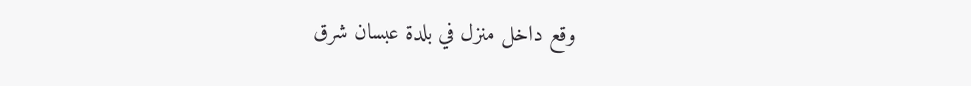وقع داخل منزل في بلدة عبسان شرق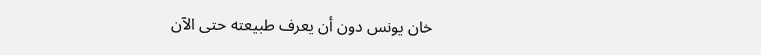خان يونس دون أن يعرف طبيعته حتى الآن